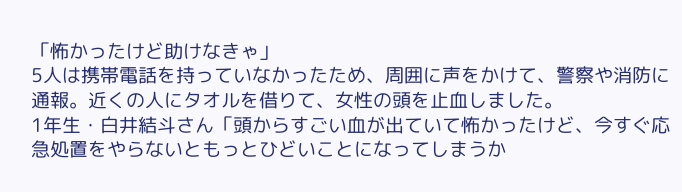「怖かったけど助けなきゃ」
5人は携帯電話を持っていなかったため、周囲に声をかけて、警察や消防に通報。近くの人にタオルを借りて、女性の頭を止血しました。
1年生・白井結斗さん「頭からすごい血が出ていて怖かったけど、今すぐ応急処置をやらないともっとひどいことになってしまうか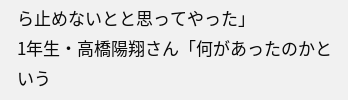ら止めないとと思ってやった」
1年生・高橋陽翔さん「何があったのかという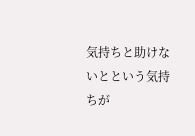気持ちと助けないとという気持ちが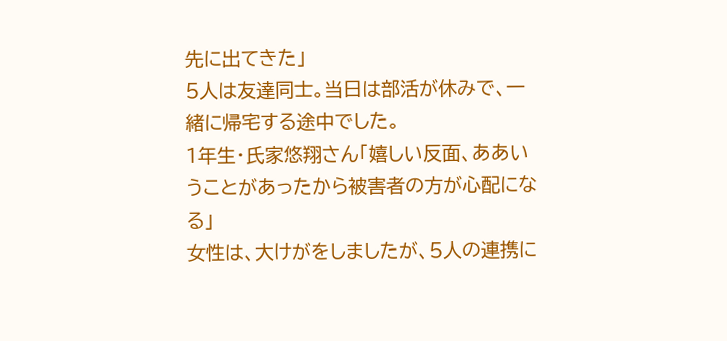先に出てきた」
5人は友達同士。当日は部活が休みで、一緒に帰宅する途中でした。
1年生・氏家悠翔さん「嬉しい反面、ああいうことがあったから被害者の方が心配になる」
女性は、大けがをしましたが、5人の連携に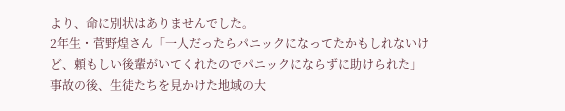より、命に別状はありませんでした。
2年生・菅野煌さん「一人だったらパニックになってたかもしれないけど、頼もしい後輩がいてくれたのでパニックにならずに助けられた」
事故の後、生徒たちを見かけた地域の大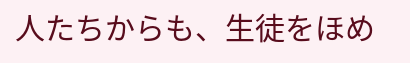人たちからも、生徒をほめ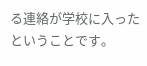る連絡が学校に入ったということです。